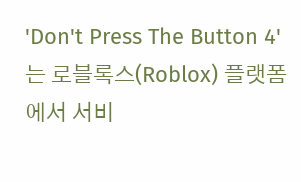'Don't Press The Button 4'는 로블록스(Roblox) 플랫폼에서 서비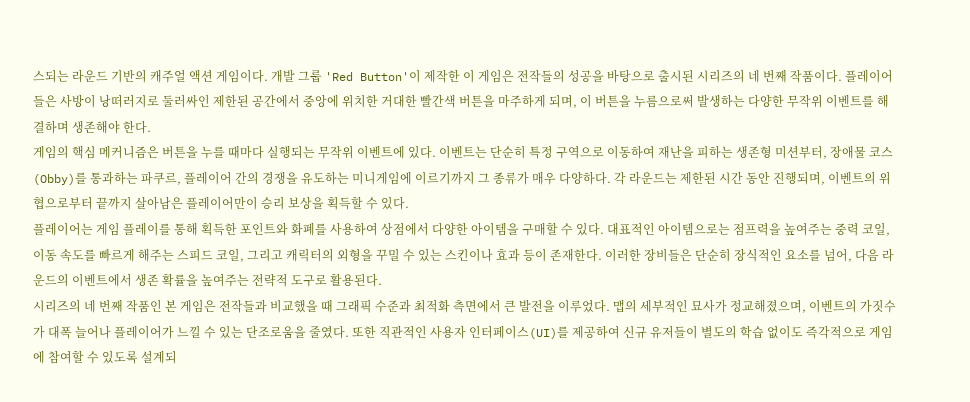스되는 라운드 기반의 캐주얼 액션 게임이다. 개발 그룹 'Red Button'이 제작한 이 게임은 전작들의 성공을 바탕으로 출시된 시리즈의 네 번째 작품이다. 플레이어들은 사방이 낭떠러지로 둘러싸인 제한된 공간에서 중앙에 위치한 거대한 빨간색 버튼을 마주하게 되며, 이 버튼을 누름으로써 발생하는 다양한 무작위 이벤트를 해결하며 생존해야 한다.
게임의 핵심 메커니즘은 버튼을 누를 때마다 실행되는 무작위 이벤트에 있다. 이벤트는 단순히 특정 구역으로 이동하여 재난을 피하는 생존형 미션부터, 장애물 코스(Obby)를 통과하는 파쿠르, 플레이어 간의 경쟁을 유도하는 미니게임에 이르기까지 그 종류가 매우 다양하다. 각 라운드는 제한된 시간 동안 진행되며, 이벤트의 위협으로부터 끝까지 살아남은 플레이어만이 승리 보상을 획득할 수 있다.
플레이어는 게임 플레이를 통해 획득한 포인트와 화폐를 사용하여 상점에서 다양한 아이템을 구매할 수 있다. 대표적인 아이템으로는 점프력을 높여주는 중력 코일, 이동 속도를 빠르게 해주는 스피드 코일, 그리고 캐릭터의 외형을 꾸밀 수 있는 스킨이나 효과 등이 존재한다. 이러한 장비들은 단순히 장식적인 요소를 넘어, 다음 라운드의 이벤트에서 생존 확률을 높여주는 전략적 도구로 활용된다.
시리즈의 네 번째 작품인 본 게임은 전작들과 비교했을 때 그래픽 수준과 최적화 측면에서 큰 발전을 이루었다. 맵의 세부적인 묘사가 정교해졌으며, 이벤트의 가짓수가 대폭 늘어나 플레이어가 느낄 수 있는 단조로움을 줄였다. 또한 직관적인 사용자 인터페이스(UI)를 제공하여 신규 유저들이 별도의 학습 없이도 즉각적으로 게임에 참여할 수 있도록 설계되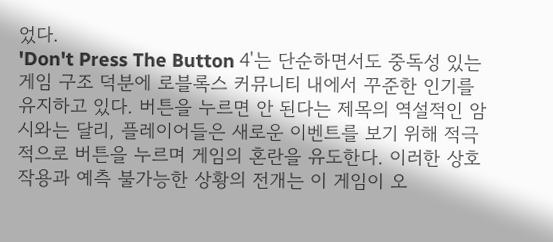었다.
'Don't Press The Button 4'는 단순하면서도 중독성 있는 게임 구조 덕분에 로블록스 커뮤니티 내에서 꾸준한 인기를 유지하고 있다. 버튼을 누르면 안 된다는 제목의 역설적인 암시와는 달리, 플레이어들은 새로운 이벤트를 보기 위해 적극적으로 버튼을 누르며 게임의 혼란을 유도한다. 이러한 상호작용과 예측 불가능한 상황의 전개는 이 게임이 오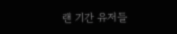랜 기간 유저들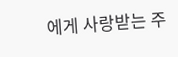에게 사랑받는 주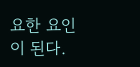요한 요인이 된다.